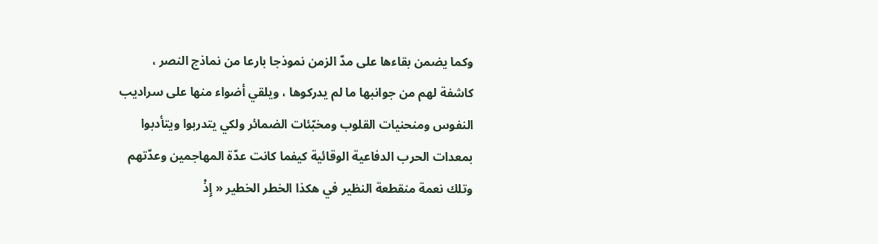وكما يضمن بقاءها على مدّ الزمن نموذجا بارعا من نماذج النصر ، كاشفة لهم من جوانبها ما لم يدركوها ، ويلقي أضواء منها على سراديب النفوس ومنحنيات القلوب ومخبّئات الضمائر ولكي يتدربوا ويتأدبوا بمعدات الحرب الدفاعية الوقائية كيفما كانت عدّة المهاجمين وعدّتهم وتلك نعمة منقطعة النظير في هكذا الخطر الخطير « إِذْ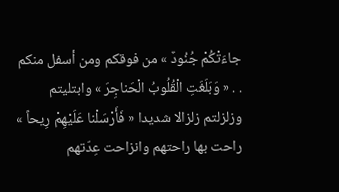جاءَتْكُمْ جُنُودٌ » من فوقكم ومن أسفل منكم . . « وَبَلَغَتِ الْقُلُوبُ الْحَناجِرَ » وابتليتم وزلزلتم زلزالا شديدا « فَأَرْسَلْنا عَلَيْهِمْ رِيحاً » راحت بها راحتهم وانزاحت عِدّتهم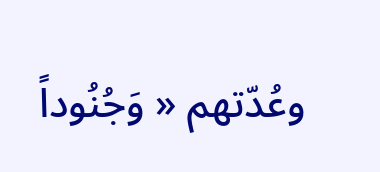وعُدّتهم « وَجُنُوداً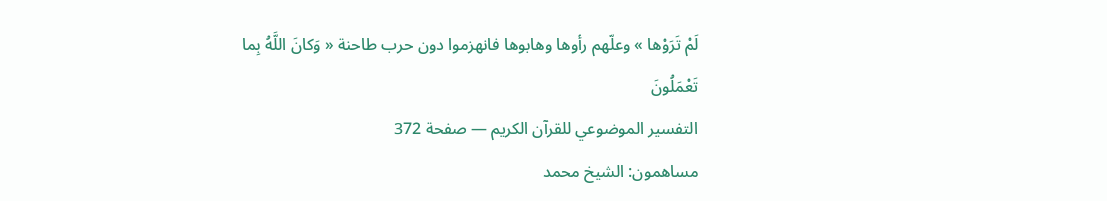لَمْ تَرَوْها » وعلّهم رأوها وهابوها فانهزموا دون حرب طاحنة « وَكانَ اللَّهُ بِما تَعْمَلُونَ
التفسير الموضوعي للقرآن الكريم — صفحة 372
مساهمون: الشيخ محمد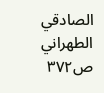الصادقي الطهراني
ص٣٧٢